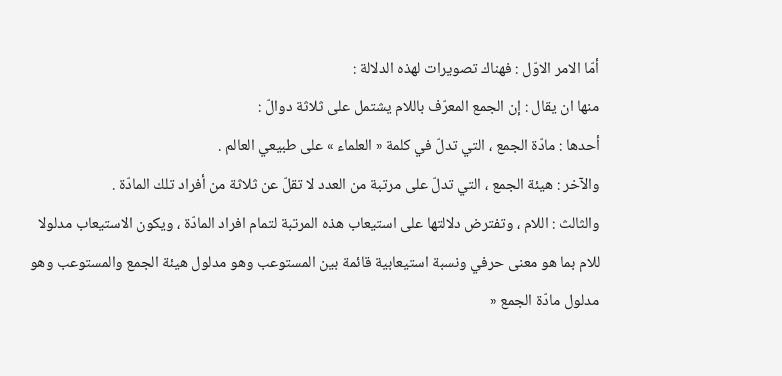أمّا الامر الاوّل : فهناك تصويرات لهذه الدلالة :
منها ان يقال : إن الجمع المعرّف باللام يشتمل على ثلاثة دوالّ :
أحدها : مادّة الجمع ، التي تدلّ في كلمة « العلماء » على طبيعي العالم .
والآخر : هيئة الجمع ، التي تدلّ على مرتبة من العدد لا تقلّ عن ثلاثة من أفراد تلك المادّة .
والثالث : اللام ، وتفترض دلالتها على استيعاب هذه المرتبة لتمام افراد المادّة ، ويكون الاستيعاب مدلولا للام بما هو معنى حرفي ونسبة استيعابية قائمة بين المستوعب وهو مدلول هيئة الجمع والمستوعب وهو مدلول مادّة الجمع «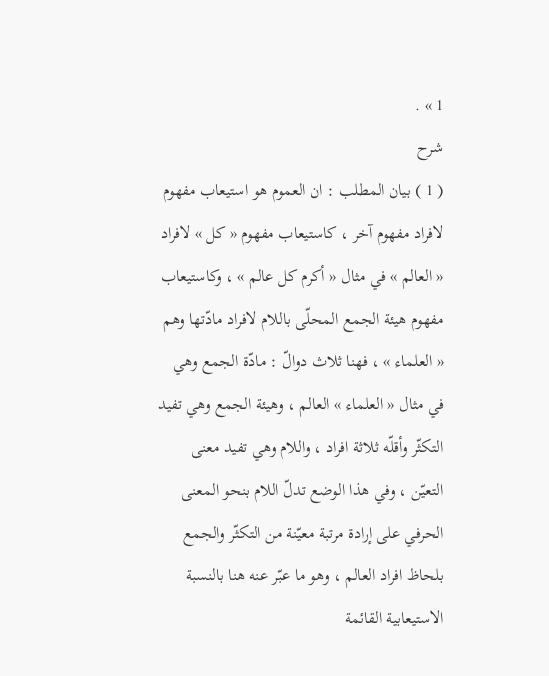1 » .
شرح
( 1 ) بيان المطلب : ان العموم هو استيعاب مفهوم لافراد مفهوم آخر ، كاستيعاب مفهوم « كل » لافراد « العالم » في مثال « أكرم كل عالم » ، وكاستيعاب مفهوم هيئة الجمع المحلّى باللام لافراد مادّتها وهم « العلماء » ، فهنا ثلاث دوالّ : مادّة الجمع وهي في مثال « العلماء » العالم ، وهيئة الجمع وهي تفيد التكثّر وأقلّه ثلاثة افراد ، واللام وهي تفيد معنى التعيّن ، وفي هذا الوضع تدلّ اللام بنحو المعنى الحرفي على إرادة مرتبة معيّنة من التكثّر والجمع بلحاظ افراد العالم ، وهو ما عبّر عنه هنا بالنسبة الاستيعابية القائمة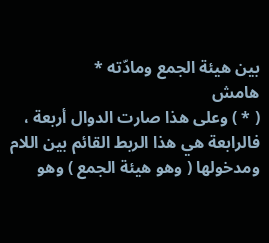بين هيئة الجمع ومادّته *
هامش
( * ) وعلى هذا صارت الدوال أربعة ، فالرابعة هي هذا الربط القائم بين اللام ومدخولها ( وهو هيئة الجمع ) وهو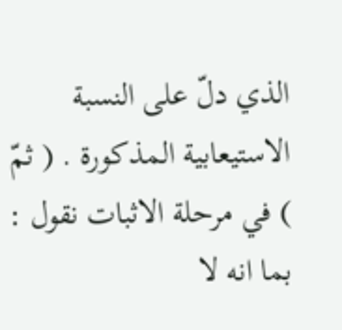الذي دلّ على النسبة الاستيعابية المذكورة . ( ثمّ ) في مرحلة الاثبات نقول : بما انه لا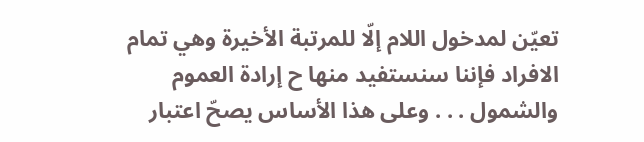تعيّن لمدخول اللام إلّا للمرتبة الأخيرة وهي تمام الافراد فإننا سنستفيد منها ح إرادة العموم والشمول . . . وعلى هذا الأساس يصحّ اعتبار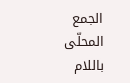الجمع المحلّى باللام